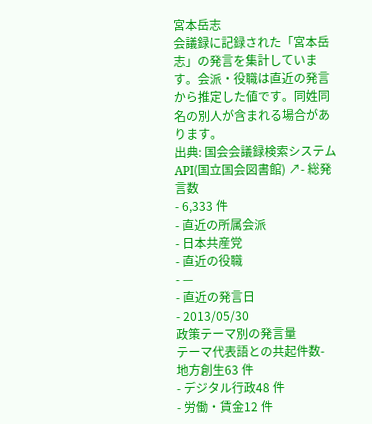宮本岳志
会議録に記録された「宮本岳志」の発言を集計しています。会派・役職は直近の発言から推定した値です。同姓同名の別人が含まれる場合があります。
出典: 国会会議録検索システム API(国立国会図書館) ↗- 総発言数
- 6,333 件
- 直近の所属会派
- 日本共産党
- 直近の役職
- —
- 直近の発言日
- 2013/05/30
政策テーマ別の発言量
テーマ代表語との共起件数- 地方創生63 件
- デジタル行政48 件
- 労働・賃金12 件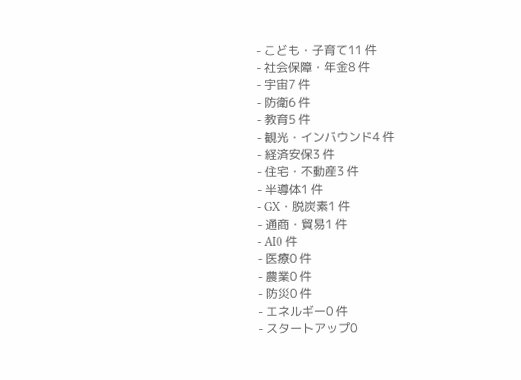- こども・子育て11 件
- 社会保障・年金8 件
- 宇宙7 件
- 防衛6 件
- 教育5 件
- 観光・インバウンド4 件
- 経済安保3 件
- 住宅・不動産3 件
- 半導体1 件
- GX・脱炭素1 件
- 通商・貿易1 件
- AI0 件
- 医療0 件
- 農業0 件
- 防災0 件
- エネルギー0 件
- スタートアップ0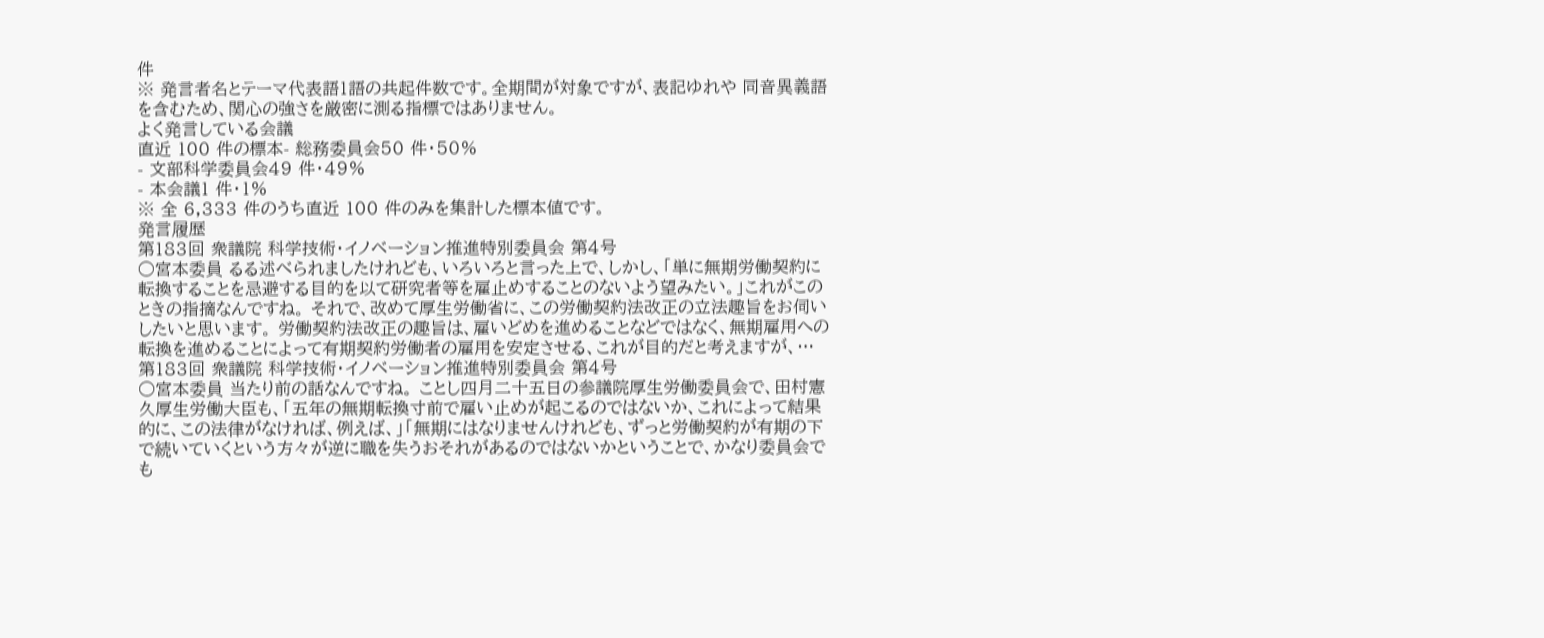件
※ 発言者名とテーマ代表語1語の共起件数です。全期間が対象ですが、表記ゆれや 同音異義語を含むため、関心の強さを厳密に測る指標ではありません。
よく発言している会議
直近 100 件の標本- 総務委員会50 件・50%
- 文部科学委員会49 件・49%
- 本会議1 件・1%
※ 全 6,333 件のうち直近 100 件のみを集計した標本値です。
発言履歴
第183回 衆議院 科学技術・イノベーション推進特別委員会 第4号
○宮本委員 るる述べられましたけれども、いろいろと言った上で、しかし、「単に無期労働契約に転換することを忌避する目的を以て研究者等を雇止めすることのないよう望みたい。」これがこのときの指摘なんですね。 それで、改めて厚生労働省に、この労働契約法改正の立法趣旨をお伺いしたいと思います。 労働契約法改正の趣旨は、雇いどめを進めることなどではなく、無期雇用への転換を進めることによって有期契約労働者の雇用を安定させる、これが目的だと考えますが、…
第183回 衆議院 科学技術・イノベーション推進特別委員会 第4号
○宮本委員 当たり前の話なんですね。 ことし四月二十五日の参議院厚生労働委員会で、田村憲久厚生労働大臣も、「五年の無期転換寸前で雇い止めが起こるのではないか、これによって結果的に、この法律がなければ、例えば、」「無期にはなりませんけれども、ずっと労働契約が有期の下で続いていくという方々が逆に職を失うおそれがあるのではないかということで、かなり委員会でも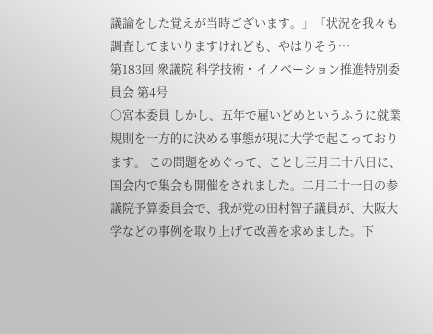議論をした覚えが当時ございます。」「状況を我々も調査してまいりますけれども、やはりそう…
第183回 衆議院 科学技術・イノベーション推進特別委員会 第4号
○宮本委員 しかし、五年で雇いどめというふうに就業規則を一方的に決める事態が現に大学で起こっております。 この問題をめぐって、ことし三月二十八日に、国会内で集会も開催をされました。二月二十一日の参議院予算委員会で、我が党の田村智子議員が、大阪大学などの事例を取り上げて改善を求めました。下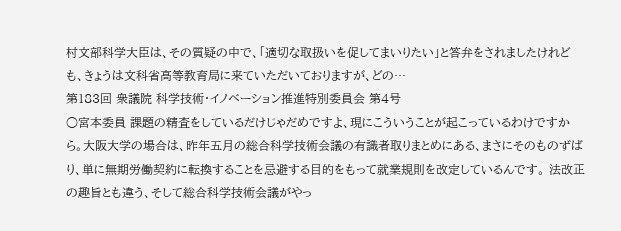村文部科学大臣は、その質疑の中で、「適切な取扱いを促してまいりたい」と答弁をされましたけれども、きょうは文科省高等教育局に来ていただいておりますが、どの…
第183回 衆議院 科学技術・イノベーション推進特別委員会 第4号
○宮本委員 課題の精査をしているだけじゃだめですよ、現にこういうことが起こっているわけですから。大阪大学の場合は、昨年五月の総合科学技術会議の有識者取りまとめにある、まさにそのものずばり、単に無期労働契約に転換することを忌避する目的をもって就業規則を改定しているんです。 法改正の趣旨とも違う、そして総合科学技術会議がやっ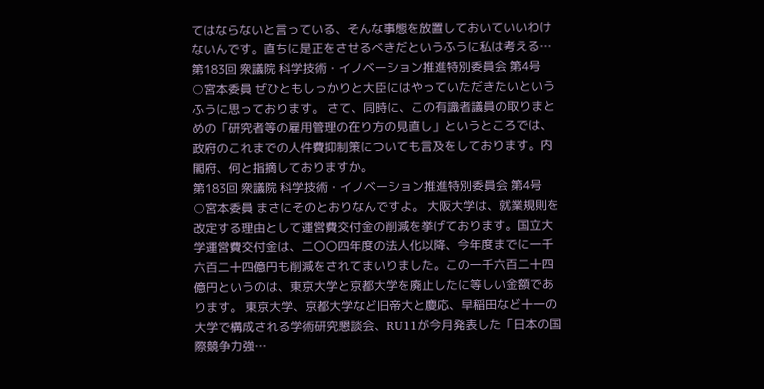てはならないと言っている、そんな事態を放置しておいていいわけないんです。直ちに是正をさせるべきだというふうに私は考える…
第183回 衆議院 科学技術・イノベーション推進特別委員会 第4号
○宮本委員 ぜひともしっかりと大臣にはやっていただきたいというふうに思っております。 さて、同時に、この有識者議員の取りまとめの「研究者等の雇用管理の在り方の見直し」というところでは、政府のこれまでの人件費抑制策についても言及をしております。内閣府、何と指摘しておりますか。
第183回 衆議院 科学技術・イノベーション推進特別委員会 第4号
○宮本委員 まさにそのとおりなんですよ。 大阪大学は、就業規則を改定する理由として運営費交付金の削減を挙げております。国立大学運営費交付金は、二〇〇四年度の法人化以降、今年度までに一千六百二十四億円も削減をされてまいりました。この一千六百二十四億円というのは、東京大学と京都大学を廃止したに等しい金額であります。 東京大学、京都大学など旧帝大と慶応、早稲田など十一の大学で構成される学術研究懇談会、RU11が今月発表した「日本の国際競争力強…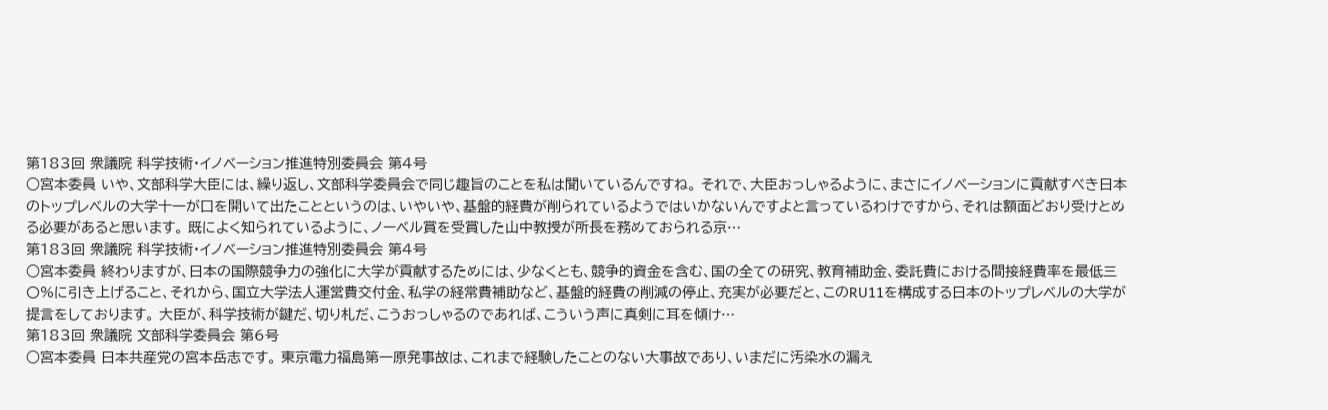第183回 衆議院 科学技術・イノベーション推進特別委員会 第4号
○宮本委員 いや、文部科学大臣には、繰り返し、文部科学委員会で同じ趣旨のことを私は聞いているんですね。 それで、大臣おっしゃるように、まさにイノベーションに貢献すべき日本のトップレベルの大学十一が口を開いて出たことというのは、いやいや、基盤的経費が削られているようではいかないんですよと言っているわけですから、それは額面どおり受けとめる必要があると思います。 既によく知られているように、ノーベル賞を受賞した山中教授が所長を務めておられる京…
第183回 衆議院 科学技術・イノベーション推進特別委員会 第4号
○宮本委員 終わりますが、日本の国際競争力の強化に大学が貢献するためには、少なくとも、競争的資金を含む、国の全ての研究、教育補助金、委託費における間接経費率を最低三〇%に引き上げること、それから、国立大学法人運営費交付金、私学の経常費補助など、基盤的経費の削減の停止、充実が必要だと、このRU11を構成する日本のトップレベルの大学が提言をしております。 大臣が、科学技術が鍵だ、切り札だ、こうおっしゃるのであれば、こういう声に真剣に耳を傾け…
第183回 衆議院 文部科学委員会 第6号
○宮本委員 日本共産党の宮本岳志です。 東京電力福島第一原発事故は、これまで経験したことのない大事故であり、いまだに汚染水の漏え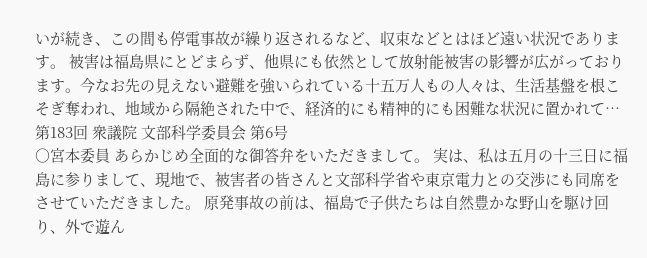いが続き、この間も停電事故が繰り返されるなど、収束などとはほど遠い状況であります。 被害は福島県にとどまらず、他県にも依然として放射能被害の影響が広がっております。今なお先の見えない避難を強いられている十五万人もの人々は、生活基盤を根こそぎ奪われ、地域から隔絶された中で、経済的にも精神的にも困難な状況に置かれて…
第183回 衆議院 文部科学委員会 第6号
○宮本委員 あらかじめ全面的な御答弁をいただきまして。 実は、私は五月の十三日に福島に参りまして、現地で、被害者の皆さんと文部科学省や東京電力との交渉にも同席をさせていただきました。 原発事故の前は、福島で子供たちは自然豊かな野山を駆け回り、外で遊ん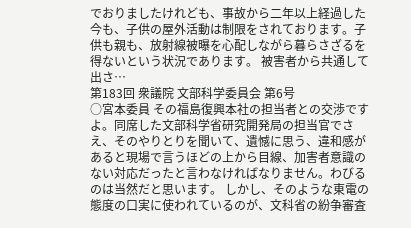でおりましたけれども、事故から二年以上経過した今も、子供の屋外活動は制限をされております。子供も親も、放射線被曝を心配しながら暮らさざるを得ないという状況であります。 被害者から共通して出さ…
第183回 衆議院 文部科学委員会 第6号
○宮本委員 その福島復興本社の担当者との交渉ですよ。同席した文部科学省研究開発局の担当官でさえ、そのやりとりを聞いて、遺憾に思う、違和感があると現場で言うほどの上から目線、加害者意識のない対応だったと言わなければなりません。わびるのは当然だと思います。 しかし、そのような東電の態度の口実に使われているのが、文科省の紛争審査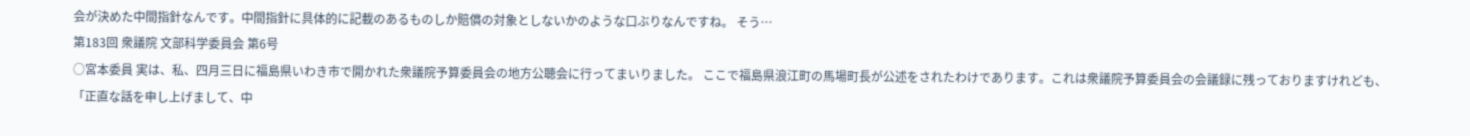会が決めた中間指針なんです。中間指針に具体的に記載のあるものしか賠償の対象としないかのような口ぶりなんですね。 そう…
第183回 衆議院 文部科学委員会 第6号
○宮本委員 実は、私、四月三日に福島県いわき市で開かれた衆議院予算委員会の地方公聴会に行ってまいりました。 ここで福島県浪江町の馬場町長が公述をされたわけであります。これは衆議院予算委員会の会議録に残っておりますけれども、「正直な話を申し上げまして、中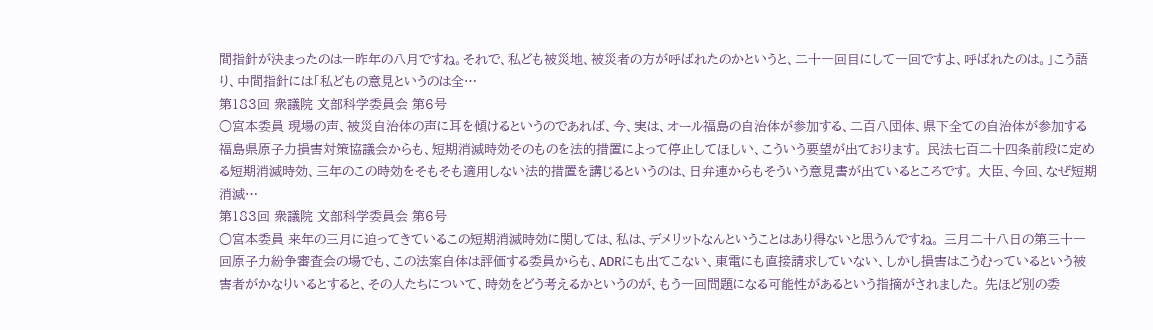間指針が決まったのは一昨年の八月ですね。それで、私ども被災地、被災者の方が呼ばれたのかというと、二十一回目にして一回ですよ、呼ばれたのは。」こう語り、中間指針には「私どもの意見というのは全…
第183回 衆議院 文部科学委員会 第6号
○宮本委員 現場の声、被災自治体の声に耳を傾けるというのであれば、今、実は、オール福島の自治体が参加する、二百八団体、県下全ての自治体が参加する福島県原子力損害対策協議会からも、短期消滅時効そのものを法的措置によって停止してほしい、こういう要望が出ております。 民法七百二十四条前段に定める短期消滅時効、三年のこの時効をそもそも適用しない法的措置を講じるというのは、日弁連からもそういう意見書が出ているところです。 大臣、今回、なぜ短期消滅…
第183回 衆議院 文部科学委員会 第6号
○宮本委員 来年の三月に迫ってきているこの短期消滅時効に関しては、私は、デメリットなんということはあり得ないと思うんですね。 三月二十八日の第三十一回原子力紛争審査会の場でも、この法案自体は評価する委員からも、ADRにも出てこない、東電にも直接請求していない、しかし損害はこうむっているという被害者がかなりいるとすると、その人たちについて、時効をどう考えるかというのが、もう一回問題になる可能性があるという指摘がされました。 先ほど別の委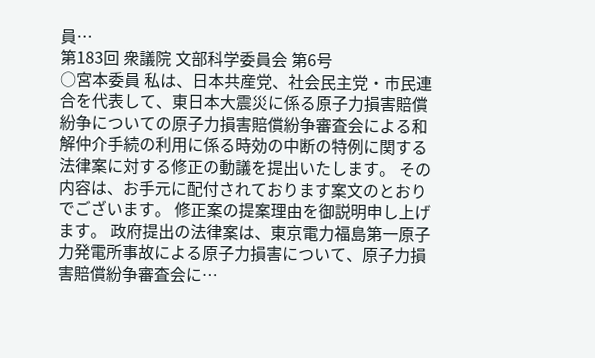員…
第183回 衆議院 文部科学委員会 第6号
○宮本委員 私は、日本共産党、社会民主党・市民連合を代表して、東日本大震災に係る原子力損害賠償紛争についての原子力損害賠償紛争審査会による和解仲介手続の利用に係る時効の中断の特例に関する法律案に対する修正の動議を提出いたします。 その内容は、お手元に配付されております案文のとおりでございます。 修正案の提案理由を御説明申し上げます。 政府提出の法律案は、東京電力福島第一原子力発電所事故による原子力損害について、原子力損害賠償紛争審査会に…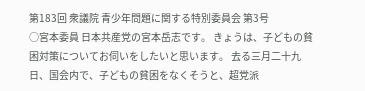第183回 衆議院 青少年問題に関する特別委員会 第3号
○宮本委員 日本共産党の宮本岳志です。 きょうは、子どもの貧困対策についてお伺いをしたいと思います。 去る三月二十九日、国会内で、子どもの貧困をなくそうと、超党派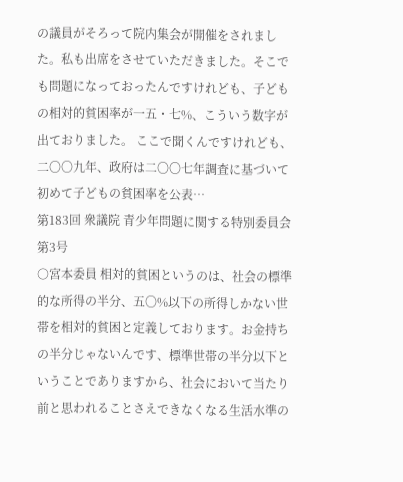の議員がそろって院内集会が開催をされました。私も出席をさせていただきました。そこでも問題になっておったんですけれども、子どもの相対的貧困率が一五・七%、こういう数字が出ておりました。 ここで聞くんですけれども、二〇〇九年、政府は二〇〇七年調査に基づいて初めて子どもの貧困率を公表…
第183回 衆議院 青少年問題に関する特別委員会 第3号
○宮本委員 相対的貧困というのは、社会の標準的な所得の半分、五〇%以下の所得しかない世帯を相対的貧困と定義しております。お金持ちの半分じゃないんです、標準世帯の半分以下ということでありますから、社会において当たり前と思われることさえできなくなる生活水準の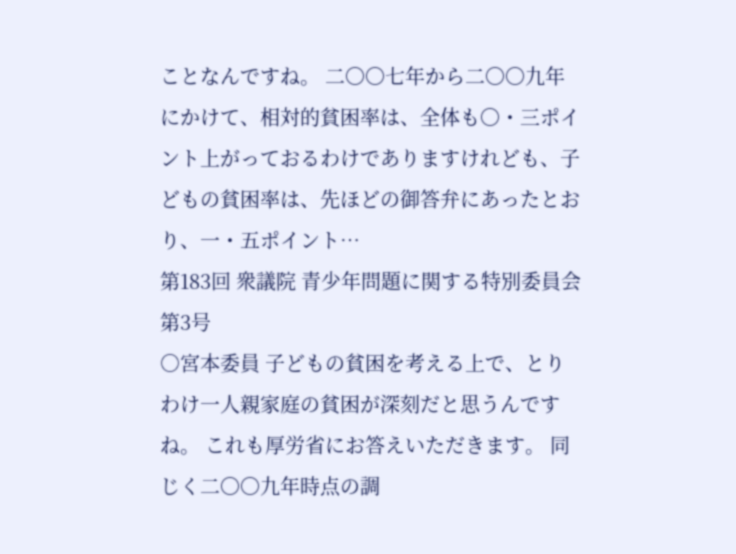ことなんですね。 二〇〇七年から二〇〇九年にかけて、相対的貧困率は、全体も〇・三ポイント上がっておるわけでありますけれども、子どもの貧困率は、先ほどの御答弁にあったとおり、一・五ポイント…
第183回 衆議院 青少年問題に関する特別委員会 第3号
○宮本委員 子どもの貧困を考える上で、とりわけ一人親家庭の貧困が深刻だと思うんですね。 これも厚労省にお答えいただきます。 同じく二〇〇九年時点の調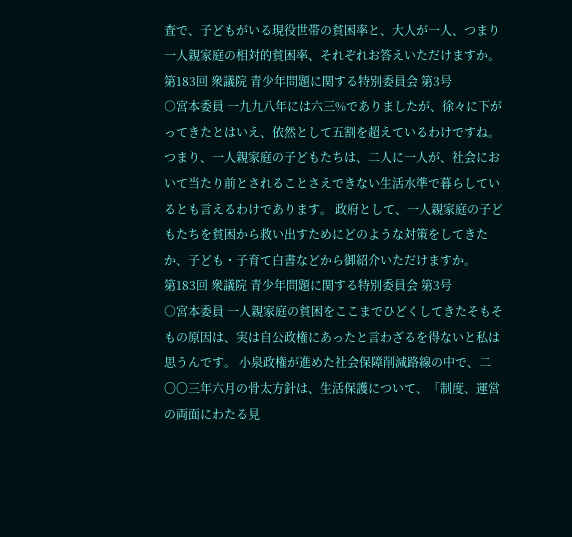査で、子どもがいる現役世帯の貧困率と、大人が一人、つまり一人親家庭の相対的貧困率、それぞれお答えいただけますか。
第183回 衆議院 青少年問題に関する特別委員会 第3号
○宮本委員 一九九八年には六三%でありましたが、徐々に下がってきたとはいえ、依然として五割を超えているわけですね。つまり、一人親家庭の子どもたちは、二人に一人が、社会において当たり前とされることさえできない生活水準で暮らしているとも言えるわけであります。 政府として、一人親家庭の子どもたちを貧困から救い出すためにどのような対策をしてきたか、子ども・子育て白書などから御紹介いただけますか。
第183回 衆議院 青少年問題に関する特別委員会 第3号
○宮本委員 一人親家庭の貧困をここまでひどくしてきたそもそもの原因は、実は自公政権にあったと言わざるを得ないと私は思うんです。 小泉政権が進めた社会保障削減路線の中で、二〇〇三年六月の骨太方針は、生活保護について、「制度、運営の両面にわたる見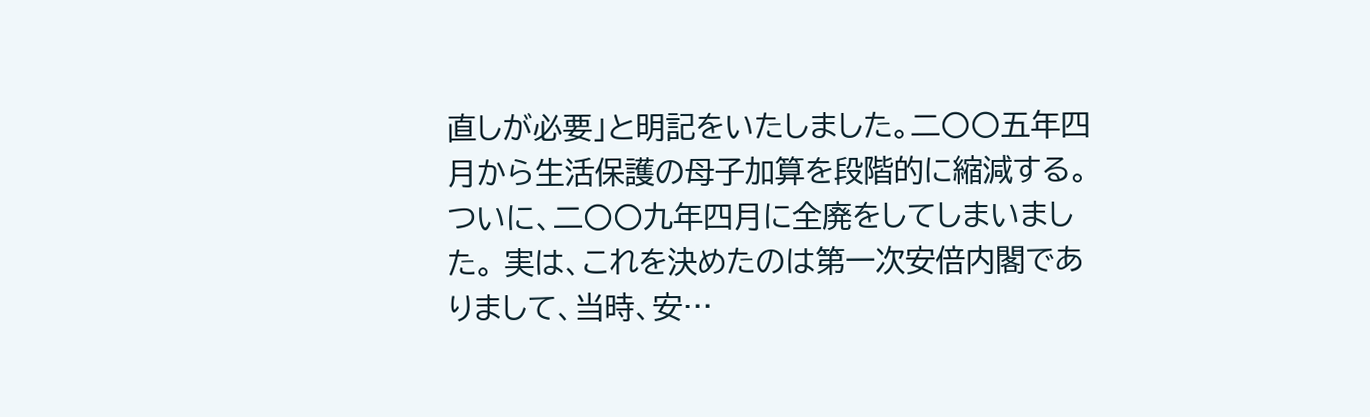直しが必要」と明記をいたしました。二〇〇五年四月から生活保護の母子加算を段階的に縮減する。ついに、二〇〇九年四月に全廃をしてしまいました。 実は、これを決めたのは第一次安倍内閣でありまして、当時、安…